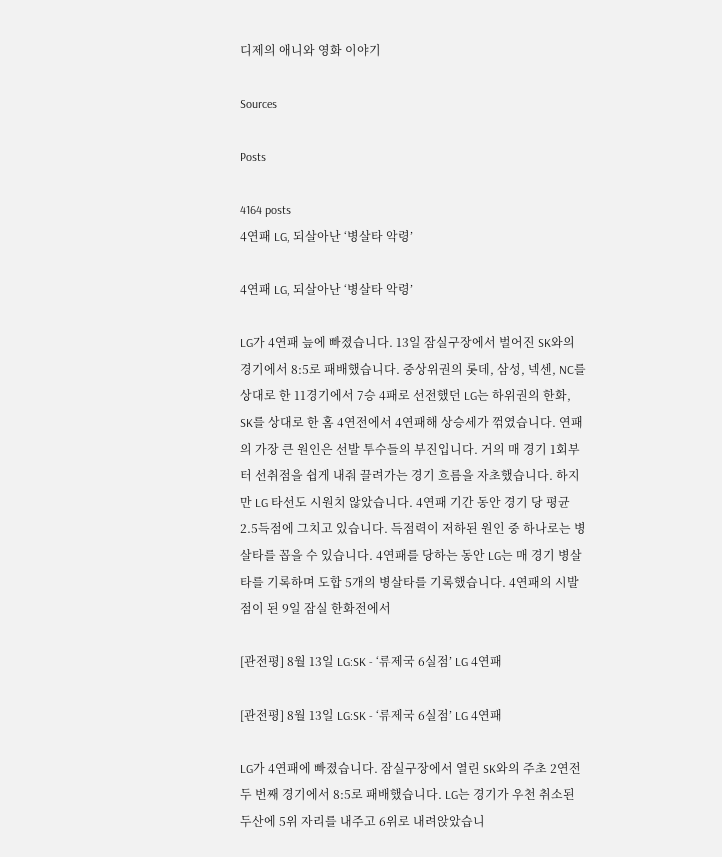디제의 애니와 영화 이야기

Sources

Posts

4164 posts
4연패 LG, 되살아난 ‘병살타 악령’

4연패 LG, 되살아난 ‘병살타 악령’

LG가 4연패 늪에 빠졌습니다. 13일 잠실구장에서 벌어진 SK와의 경기에서 8:5로 패배했습니다. 중상위권의 롯데, 삼성, 넥센, NC를 상대로 한 11경기에서 7승 4패로 선전했던 LG는 하위권의 한화, SK를 상대로 한 홈 4연전에서 4연패해 상승세가 꺾였습니다. 연패의 가장 큰 원인은 선발 투수들의 부진입니다. 거의 매 경기 1회부터 선취점을 쉽게 내줘 끌려가는 경기 흐름을 자초했습니다. 하지만 LG 타선도 시원치 않았습니다. 4연패 기간 동안 경기 당 평균 2.5득점에 그치고 있습니다. 득점력이 저하된 원인 중 하나로는 병살타를 꼽을 수 있습니다. 4연패를 당하는 동안 LG는 매 경기 병살타를 기록하며 도합 5개의 병살타를 기록했습니다. 4연패의 시발점이 된 9일 잠실 한화전에서

[관전평] 8월 13일 LG:SK - ‘류제국 6실점’ LG 4연패

[관전평] 8월 13일 LG:SK - ‘류제국 6실점’ LG 4연패

LG가 4연패에 빠졌습니다. 잠실구장에서 열린 SK와의 주초 2연전 두 번째 경기에서 8:5로 패배했습니다. LG는 경기가 우천 취소된 두산에 5위 자리를 내주고 6위로 내려앉았습니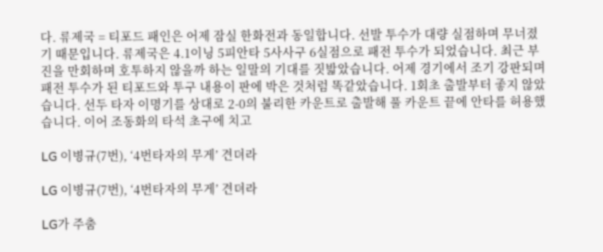다. 류제국 = 티포드 패인은 어제 잠실 한화전과 동일합니다. 선발 투수가 대량 실점하며 무너졌기 때문입니다. 류제국은 4.1이닝 5피안타 5사사구 6실점으로 패전 투수가 되었습니다. 최근 부진을 만회하며 호투하지 않을까 하는 일말의 기대를 짓밟았습니다. 어제 경기에서 조기 강판되며 패전 투수가 된 티포드와 투구 내용이 판에 박은 것처럼 똑같았습니다. 1회초 출발부터 좋지 않았습니다. 선두 타자 이명기를 상대로 2-0의 불리한 카운트로 출발해 풀 카운트 끝에 안타를 허용했습니다. 이어 조동화의 타석 초구에 치고

LG 이병규(7번), ‘4번타자의 무게’ 견뎌라

LG 이병규(7번), ‘4번타자의 무게’ 견뎌라

LG가 주춤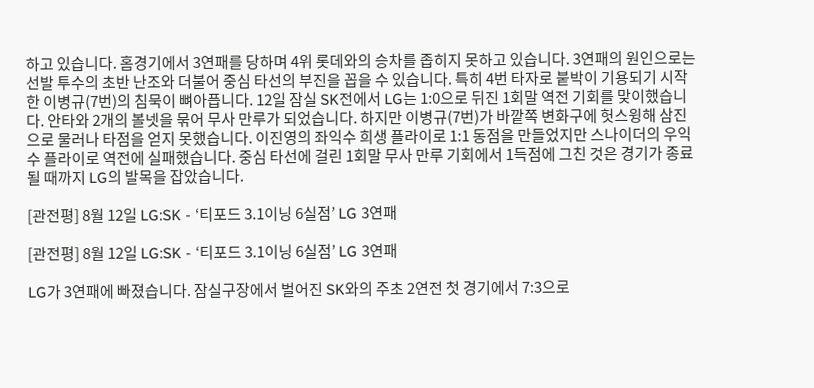하고 있습니다. 홈경기에서 3연패를 당하며 4위 롯데와의 승차를 좁히지 못하고 있습니다. 3연패의 원인으로는 선발 투수의 초반 난조와 더불어 중심 타선의 부진을 꼽을 수 있습니다. 특히 4번 타자로 붙박이 기용되기 시작한 이병규(7번)의 침묵이 뼈아픕니다. 12일 잠실 SK전에서 LG는 1:0으로 뒤진 1회말 역전 기회를 맞이했습니다. 안타와 2개의 볼넷을 묶어 무사 만루가 되었습니다. 하지만 이병규(7번)가 바깥쪽 변화구에 헛스윙해 삼진으로 물러나 타점을 얻지 못했습니다. 이진영의 좌익수 희생 플라이로 1:1 동점을 만들었지만 스나이더의 우익수 플라이로 역전에 실패했습니다. 중심 타선에 걸린 1회말 무사 만루 기회에서 1득점에 그친 것은 경기가 종료될 때까지 LG의 발목을 잡았습니다.

[관전평] 8월 12일 LG:SK - ‘티포드 3.1이닝 6실점’ LG 3연패

[관전평] 8월 12일 LG:SK - ‘티포드 3.1이닝 6실점’ LG 3연패

LG가 3연패에 빠졌습니다. 잠실구장에서 벌어진 SK와의 주초 2연전 첫 경기에서 7:3으로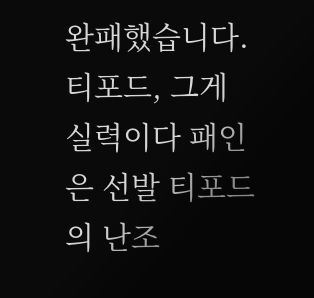완패했습니다. 티포드, 그게 실력이다 패인은 선발 티포드의 난조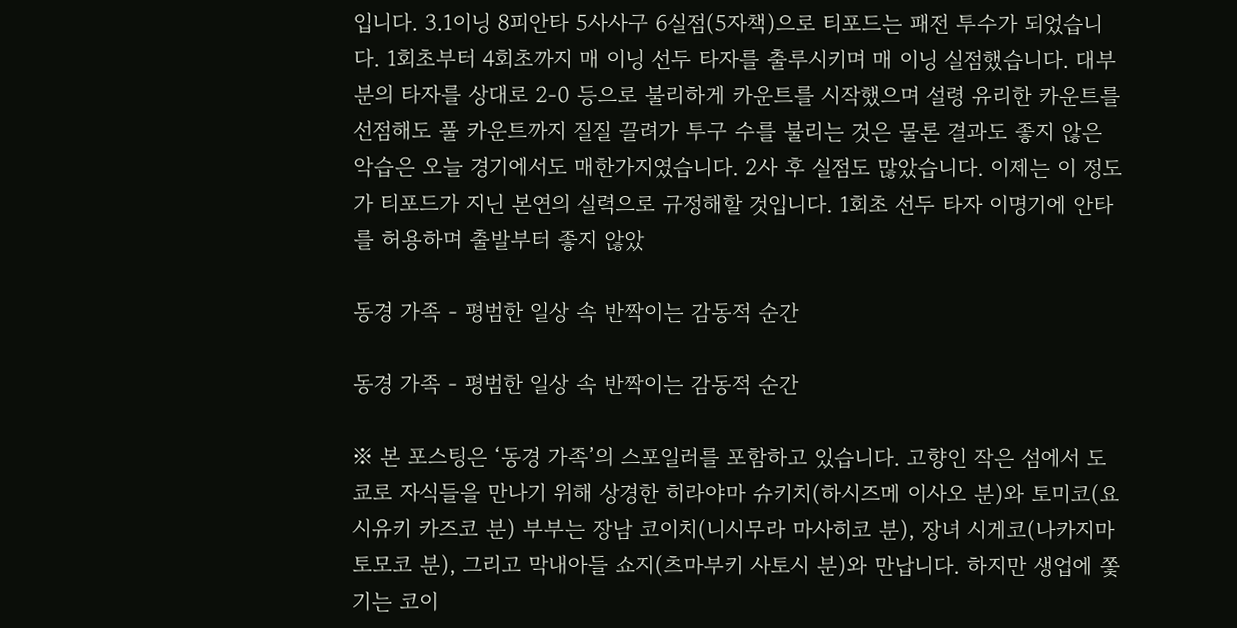입니다. 3.1이닝 8피안타 5사사구 6실점(5자책)으로 티포드는 패전 투수가 되었습니다. 1회초부터 4회초까지 매 이닝 선두 타자를 출루시키며 매 이닝 실점했습니다. 대부분의 타자를 상대로 2-0 등으로 불리하게 카운트를 시작했으며 설령 유리한 카운트를 선점해도 풀 카운트까지 질질 끌려가 투구 수를 불리는 것은 물론 결과도 좋지 않은 악습은 오늘 경기에서도 매한가지였습니다. 2사 후 실점도 많았습니다. 이제는 이 정도가 티포드가 지닌 본연의 실력으로 규정해할 것입니다. 1회초 선두 타자 이명기에 안타를 허용하며 출발부터 좋지 않았

동경 가족 - 평범한 일상 속 반짝이는 감동적 순간

동경 가족 - 평범한 일상 속 반짝이는 감동적 순간

※ 본 포스팅은 ‘동경 가족’의 스포일러를 포함하고 있습니다. 고향인 작은 섬에서 도쿄로 자식들을 만나기 위해 상경한 히라야마 슈키치(하시즈메 이사오 분)와 토미코(요시유키 카즈코 분) 부부는 장남 코이치(니시무라 마사히코 분), 장녀 시게코(나카지마 토모코 분), 그리고 막내아들 쇼지(츠마부키 사토시 분)와 만납니다. 하지만 생업에 쫓기는 코이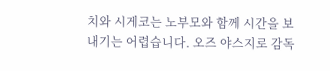치와 시게코는 노부모와 함께 시간을 보내기는 어렵습니다. 오즈 야스지로 감독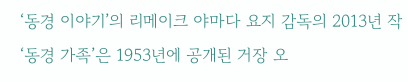‘동경 이야기’의 리메이크 야마다 요지 감독의 2013년 작 ‘동경 가족’은 1953년에 공개된 거장 오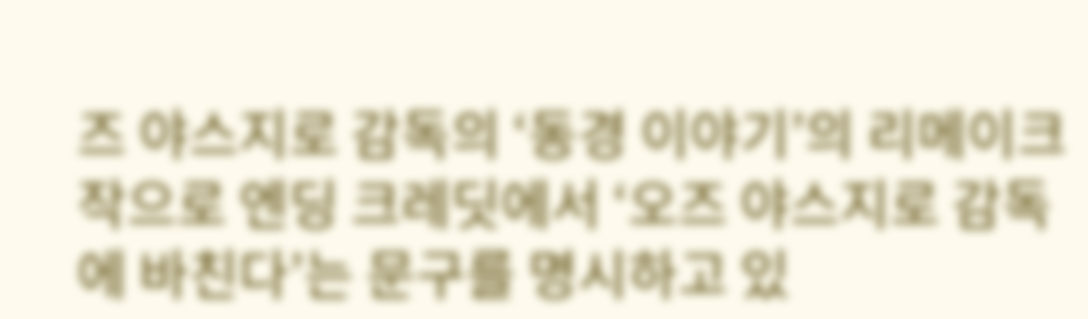즈 야스지로 감독의 ‘동경 이야기’의 리메이크 작으로 엔딩 크레딧에서 ‘오즈 야스지로 감독에 바친다’는 문구를 명시하고 있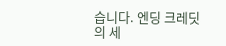습니다. 엔딩 크레딧의 세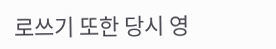로쓰기 또한 당시 영